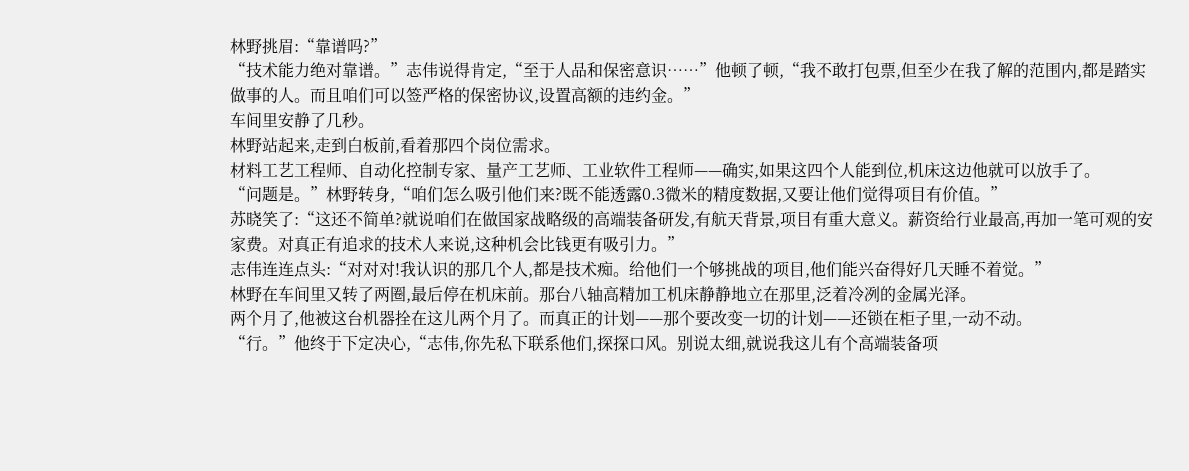林野挑眉:“靠谱吗?”
“技术能力绝对靠谱。”志伟说得肯定,“至于人品和保密意识……”他顿了顿,“我不敢打包票,但至少在我了解的范围内,都是踏实做事的人。而且咱们可以签严格的保密协议,设置高额的违约金。”
车间里安静了几秒。
林野站起来,走到白板前,看着那四个岗位需求。
材料工艺工程师、自动化控制专家、量产工艺师、工业软件工程师——确实,如果这四个人能到位,机床这边他就可以放手了。
“问题是。”林野转身,“咱们怎么吸引他们来?既不能透露0.3微米的精度数据,又要让他们觉得项目有价值。”
苏晓笑了:“这还不简单?就说咱们在做国家战略级的高端装备研发,有航天背景,项目有重大意义。薪资给行业最高,再加一笔可观的安家费。对真正有追求的技术人来说,这种机会比钱更有吸引力。”
志伟连连点头:“对对对!我认识的那几个人,都是技术痴。给他们一个够挑战的项目,他们能兴奋得好几天睡不着觉。”
林野在车间里又转了两圈,最后停在机床前。那台八轴高精加工机床静静地立在那里,泛着冷冽的金属光泽。
两个月了,他被这台机器拴在这儿两个月了。而真正的计划——那个要改变一切的计划——还锁在柜子里,一动不动。
“行。”他终于下定决心,“志伟,你先私下联系他们,探探口风。别说太细,就说我这儿有个高端装备项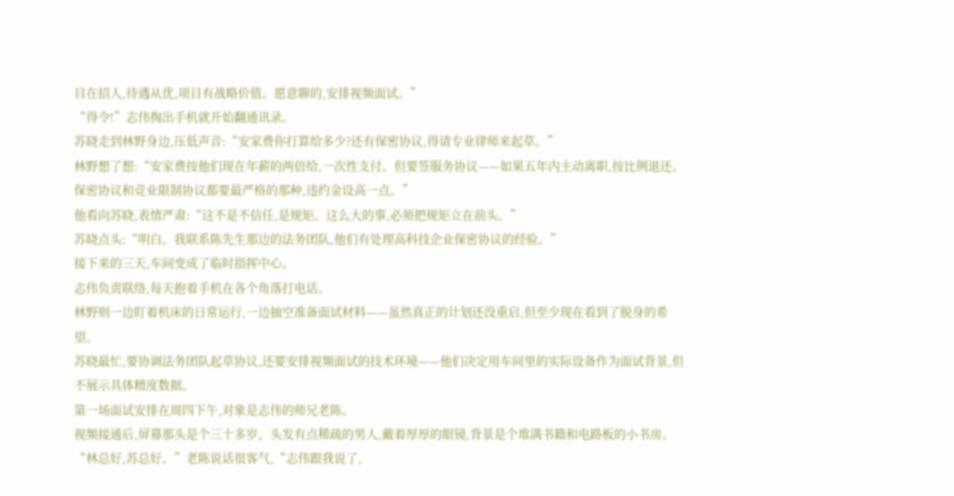目在招人,待遇从优,项目有战略价值。愿意聊的,安排视频面试。”
“得令!”志伟掏出手机就开始翻通讯录。
苏晓走到林野身边,压低声音:“安家费你打算给多少?还有保密协议,得请专业律师来起草。”
林野想了想:“安家费按他们现在年薪的两倍给,一次性支付。但要签服务协议——如果五年内主动离职,按比例退还。保密协议和竞业限制协议都要最严格的那种,违约金设高一点。”
他看向苏晓,表情严肃:“这不是不信任,是规矩。这么大的事,必须把规矩立在前头。”
苏晓点头:“明白。我联系陈先生那边的法务团队,他们有处理高科技企业保密协议的经验。”
接下来的三天,车间变成了临时指挥中心。
志伟负责联络,每天抱着手机在各个角落打电话。
林野则一边盯着机床的日常运行,一边抽空准备面试材料——虽然真正的计划还没重启,但至少现在看到了脱身的希望。
苏晓最忙,要协调法务团队起草协议,还要安排视频面试的技术环境——他们决定用车间里的实际设备作为面试背景,但不展示具体精度数据。
第一场面试安排在周四下午,对象是志伟的师兄老陈。
视频接通后,屏幕那头是个三十多岁、头发有点稀疏的男人,戴着厚厚的眼镜,背景是个堆满书籍和电路板的小书房。
“林总好,苏总好。”老陈说话很客气,“志伟跟我说了,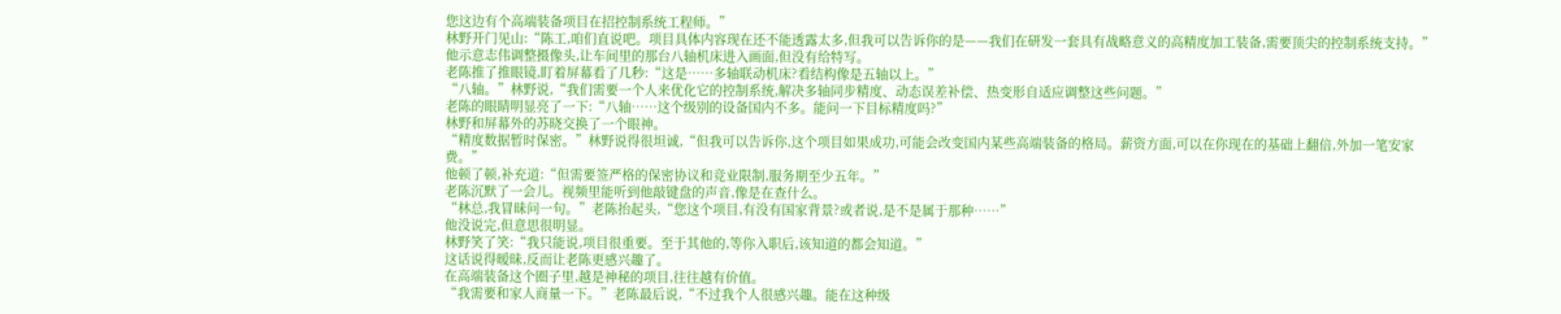您这边有个高端装备项目在招控制系统工程师。”
林野开门见山:“陈工,咱们直说吧。项目具体内容现在还不能透露太多,但我可以告诉你的是——我们在研发一套具有战略意义的高精度加工装备,需要顶尖的控制系统支持。”
他示意志伟调整摄像头,让车间里的那台八轴机床进入画面,但没有给特写。
老陈推了推眼镜,盯着屏幕看了几秒:“这是……多轴联动机床?看结构像是五轴以上。”
“八轴。”林野说,“我们需要一个人来优化它的控制系统,解决多轴同步精度、动态误差补偿、热变形自适应调整这些问题。”
老陈的眼睛明显亮了一下:“八轴……这个级别的设备国内不多。能问一下目标精度吗?”
林野和屏幕外的苏晓交换了一个眼神。
“精度数据暂时保密。”林野说得很坦诚,“但我可以告诉你,这个项目如果成功,可能会改变国内某些高端装备的格局。薪资方面,可以在你现在的基础上翻倍,外加一笔安家费。”
他顿了顿,补充道:“但需要签严格的保密协议和竞业限制,服务期至少五年。”
老陈沉默了一会儿。视频里能听到他敲键盘的声音,像是在查什么。
“林总,我冒昧问一句。”老陈抬起头,“您这个项目,有没有国家背景?或者说,是不是属于那种……”
他没说完,但意思很明显。
林野笑了笑:“我只能说,项目很重要。至于其他的,等你入职后,该知道的都会知道。”
这话说得暧昧,反而让老陈更感兴趣了。
在高端装备这个圈子里,越是神秘的项目,往往越有价值。
“我需要和家人商量一下。”老陈最后说,“不过我个人很感兴趣。能在这种级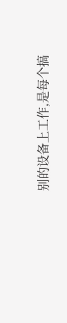别的设备上工作,是每个搞